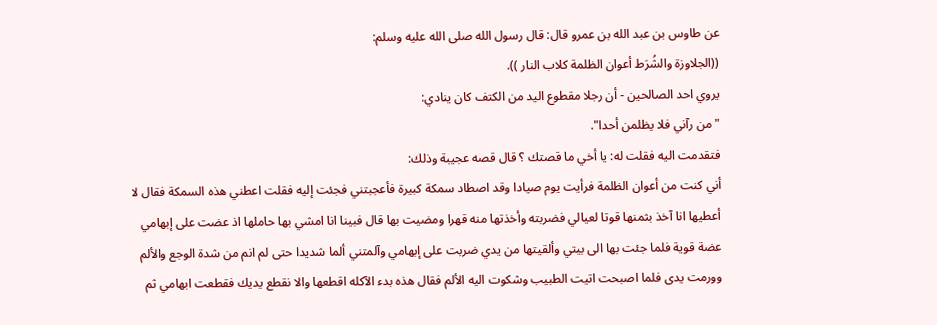عن طاوس بن عبد الله بن عمرو قال: قال رسول الله صلى الله عليه وسلم:
((الجلاوزة والشُرَط أعوان الظلمة كلاب النار )).
يروي احد الصالحين - أن رجلا مقطوع اليد من الكتف كان ينادي:
"من رآني فلا يظلمن أحدا".
فتقدمت اليه فقلت له: يا أخي ما قصتك ؟ قال قصه عجيبة وذلك:
أني كنت من أعوان الظلمة فرأيت يوم صيادا وقد اصطاد سمكة كبيرة فأعجبتني فجئت إليه فقلت اعطني هذه السمكة فقال لا أعطيها انا آخذ بثمنها قوتا لعيالي فضربته وأخذتها منه قهرا ومضيت بها قال فبينا انا امشي بها حاملها اذ عضت على إبهامي عضة قوية فلما جئت بها الى بيتي وألقيتها من يدي ضربت على إبهامي وآلمتني ألما شديدا حتى لم انم من شدة الوجع والألم وورمت يدى فلما اصبحت اتيت الطبيب وشكوت اليه الألم فقال هذه بدء الآكله اقطعها والا نقطع يديك فقطعت ابهامي ثم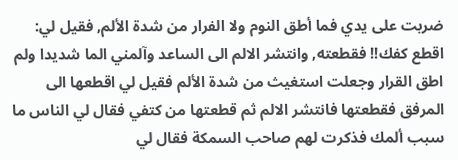ضربت على يدي فما أطق النوم ولا الفرار من شدة الألم, فقيل لي: اقطع كفك!! فقطعته, وانتشر الالم الى الساعد وآلمني الما شديدا ولم اطق القرار وجعلت استغيث من شدة الألم فقيل لي اقطعها الى المرفق فقطعتها فانتشر الالم ثم قطعتها من كتفي فقال لي الناس ما سبب ألمك فذكرت لهم صاحب السمكة فقال لي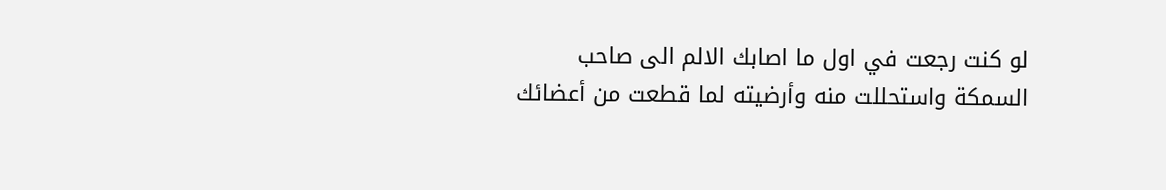لو كنت رجعت في اول ما اصابك الالم الى صاحب السمكة واستحللت منه وأرضيته لما قطعت من أعضائك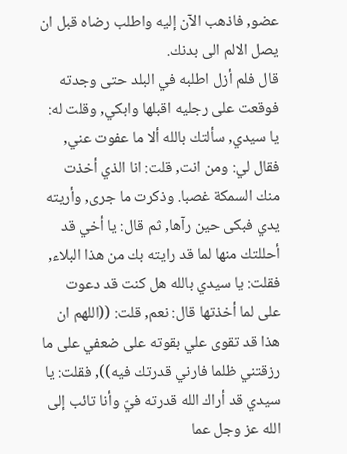عضو, فاذهب الآن إليه واطلب رضاه قبل ان يصل الالم الى بدنك.
قال فلم أزل اطلبه في البلد حتى وجدته فوقعت على رجليه اقبلها وابكي, وقلت له: يا سيدي, سألتك بالله ألا ما عفوت عني, فقال لي: ومن انت, قلت: انا الذي أخذت منك السمكة غصبا. وذكرت ما جرى, وأريته يدي فبكى حين رآها, ثم قال: يا أخي قد أحللتك منها لما قد رايته بك من هذا البلاء, فقلت: يا سيدي بالله هل كنت قد دعوت على لما أخذتها قال: نعم, قلت: ((اللهم ان هذا قد تقوى علي بقوته على ضعفي على ما رزقتني ظلما فارني قدرتك فيه)), فقلت: يا سيدي قد أراك الله قدرته فيّ وأنا تائب إلى الله عز وجل عما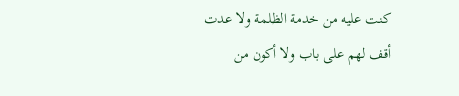كنت عليه من خدمة الظلمة ولا عدت أقف لهم على باب ولا أكون من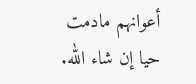أعوانهم مادمت حيا إن شاء الله.